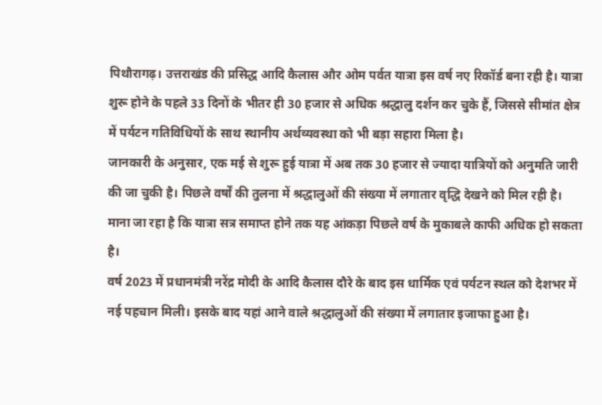पिथौरागढ़। उत्तराखंड की प्रसिद्ध आदि कैलास और ओम पर्वत यात्रा इस वर्ष नए रिकॉर्ड बना रही है। यात्रा शुरू होने के पहले 33 दिनों के भीतर ही 30 हजार से अधिक श्रद्धालु दर्शन कर चुके हैं, जिससे सीमांत क्षेत्र में पर्यटन गतिविधियों के साथ स्थानीय अर्थव्यवस्था को भी बड़ा सहारा मिला है।
जानकारी के अनुसार, एक मई से शुरू हुई यात्रा में अब तक 30 हजार से ज्यादा यात्रियों को अनुमति जारी की जा चुकी है। पिछले वर्षों की तुलना में श्रद्धालुओं की संख्या में लगातार वृद्धि देखने को मिल रही है। माना जा रहा है कि यात्रा सत्र समाप्त होने तक यह आंकड़ा पिछले वर्ष के मुकाबले काफी अधिक हो सकता है।
वर्ष 2023 में प्रधानमंत्री नरेंद्र मोदी के आदि कैलास दौरे के बाद इस धार्मिक एवं पर्यटन स्थल को देशभर में नई पहचान मिली। इसके बाद यहां आने वाले श्रद्धालुओं की संख्या में लगातार इजाफा हुआ है।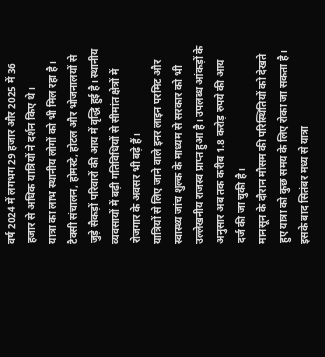वर्ष 2024 में लगभग 29 हजार और 2025 में 36 हजार से अधिक यात्रियों ने दर्शन किए थे।
यात्रा का लाभ स्थानीय लोगों को भी मिल रहा है। टैक्सी संचालन, होमस्टे, होटल और भोजनालयों से जुड़े सैकड़ों परिवारों की आय में वृद्धि हुई है। स्थानीय व्यवसायों में बढ़ी गतिविधियों से सीमांत क्षेत्रों में रोजगार के अवसर भी बढ़े हैं।
यात्रियों से लिए जाने वाले इनर लाइन परमिट और स्वास्थ्य जांच शुल्क के माध्यम से सरकार को भी उल्लेखनीय राजस्व प्राप्त हुआ है। उपलब्ध आंकड़ों के अनुसार अब तक करीब 1.8 करोड़ रुपये की आय दर्ज की जा चुकी है।
मानसून के दौरान मौसम की परिस्थितियों को देखते हुए यात्रा को कुछ समय के लिए रोका जा सकता है। इसके बाद सितंबर मध्य से यात्रा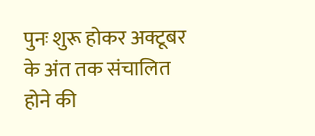पुनः शुरू होकर अक्टूबर के अंत तक संचालित होने की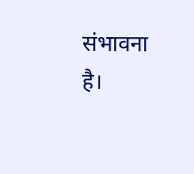संभावना है।